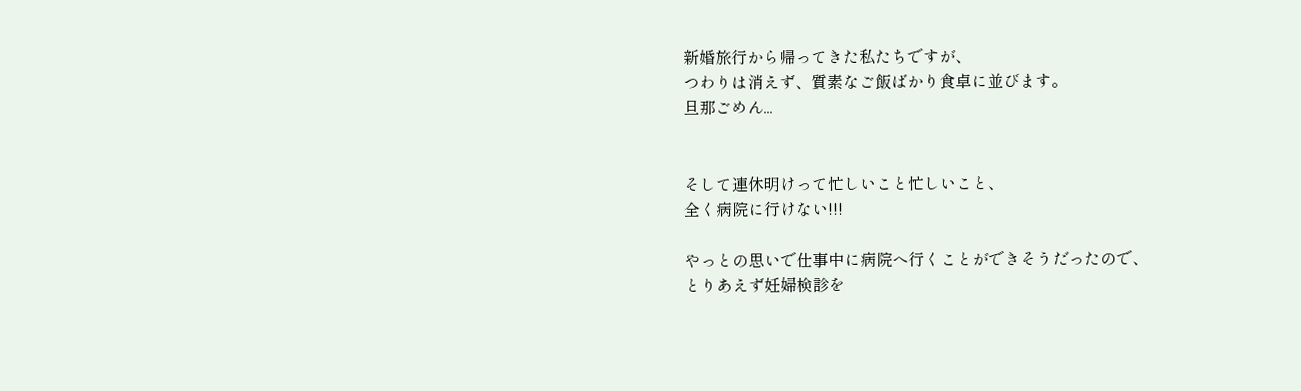新婚旅行から帰ってきた私たちですが、
つわりは消えず、質素なご飯ばかり食卓に並びます。
旦那ごめん...


そして連休明けって忙しいこと忙しいこと、
全く病院に行けない!!!

やっとの思いで仕事中に病院へ行くことができそうだったので、
とりあえず妊婦検診を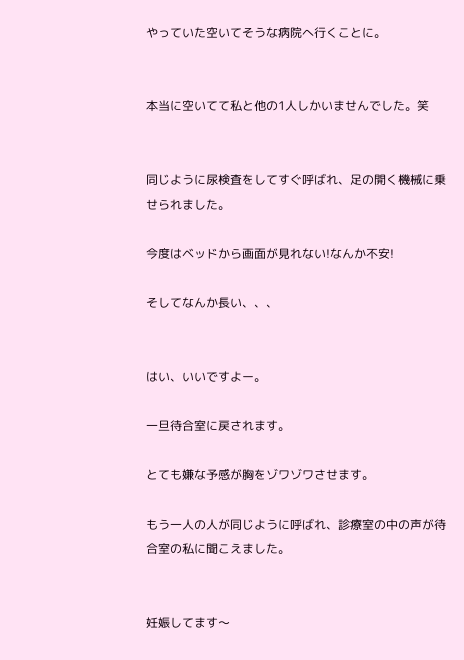やっていた空いてそうな病院へ行くことに。


本当に空いてて私と他の1人しかいませんでした。笑


同じように尿検査をしてすぐ呼ばれ、足の開く機械に乗せられました。

今度はベッドから画面が見れない!なんか不安!

そしてなんか長い、、、


はい、いいですよー。

一旦待合室に戻されます。

とても嫌な予感が胸をゾワゾワさせます。

もう一人の人が同じように呼ばれ、診療室の中の声が待合室の私に聞こえました。


妊娠してます〜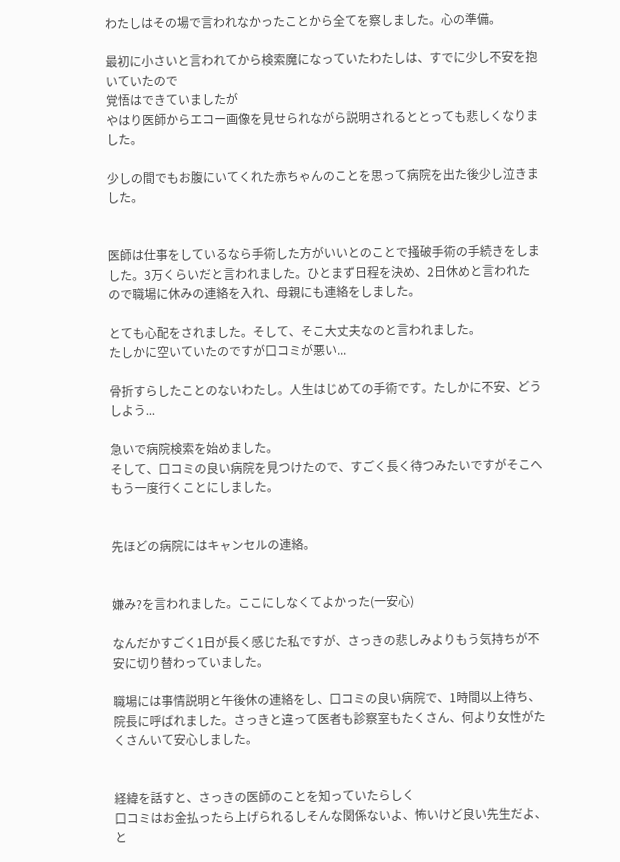わたしはその場で言われなかったことから全てを察しました。心の準備。

最初に小さいと言われてから検索魔になっていたわたしは、すでに少し不安を抱いていたので
覚悟はできていましたが
やはり医師からエコー画像を見せられながら説明されるととっても悲しくなりました。

少しの間でもお腹にいてくれた赤ちゃんのことを思って病院を出た後少し泣きました。


医師は仕事をしているなら手術した方がいいとのことで掻破手術の手続きをしました。3万くらいだと言われました。ひとまず日程を決め、2日休めと言われたので職場に休みの連絡を入れ、母親にも連絡をしました。

とても心配をされました。そして、そこ大丈夫なのと言われました。
たしかに空いていたのですが口コミが悪い...

骨折すらしたことのないわたし。人生はじめての手術です。たしかに不安、どうしよう...

急いで病院検索を始めました。
そして、口コミの良い病院を見つけたので、すごく長く待つみたいですがそこへもう一度行くことにしました。


先ほどの病院にはキャンセルの連絡。


嫌み?を言われました。ここにしなくてよかった(一安心)

なんだかすごく1日が長く感じた私ですが、さっきの悲しみよりもう気持ちが不安に切り替わっていました。

職場には事情説明と午後休の連絡をし、口コミの良い病院で、1時間以上待ち、院長に呼ばれました。さっきと違って医者も診察室もたくさん、何より女性がたくさんいて安心しました。


経緯を話すと、さっきの医師のことを知っていたらしく
口コミはお金払ったら上げられるしそんな関係ないよ、怖いけど良い先生だよ、と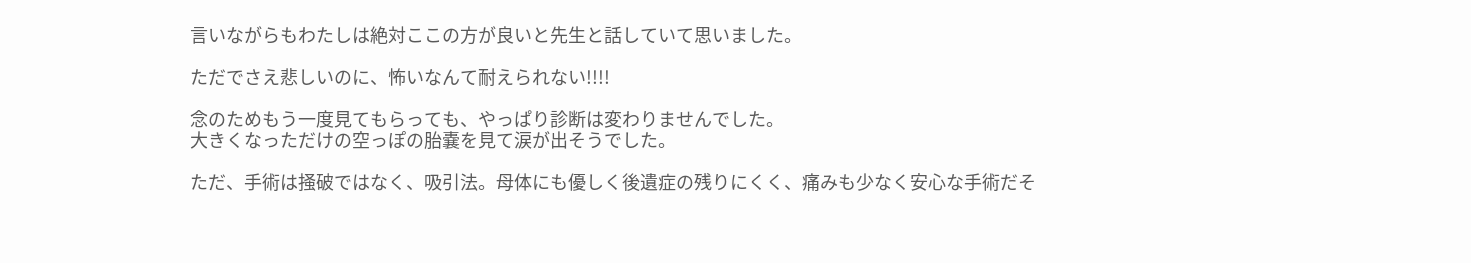言いながらもわたしは絶対ここの方が良いと先生と話していて思いました。

ただでさえ悲しいのに、怖いなんて耐えられない!!!!

念のためもう一度見てもらっても、やっぱり診断は変わりませんでした。
大きくなっただけの空っぽの胎嚢を見て涙が出そうでした。

ただ、手術は掻破ではなく、吸引法。母体にも優しく後遺症の残りにくく、痛みも少なく安心な手術だそ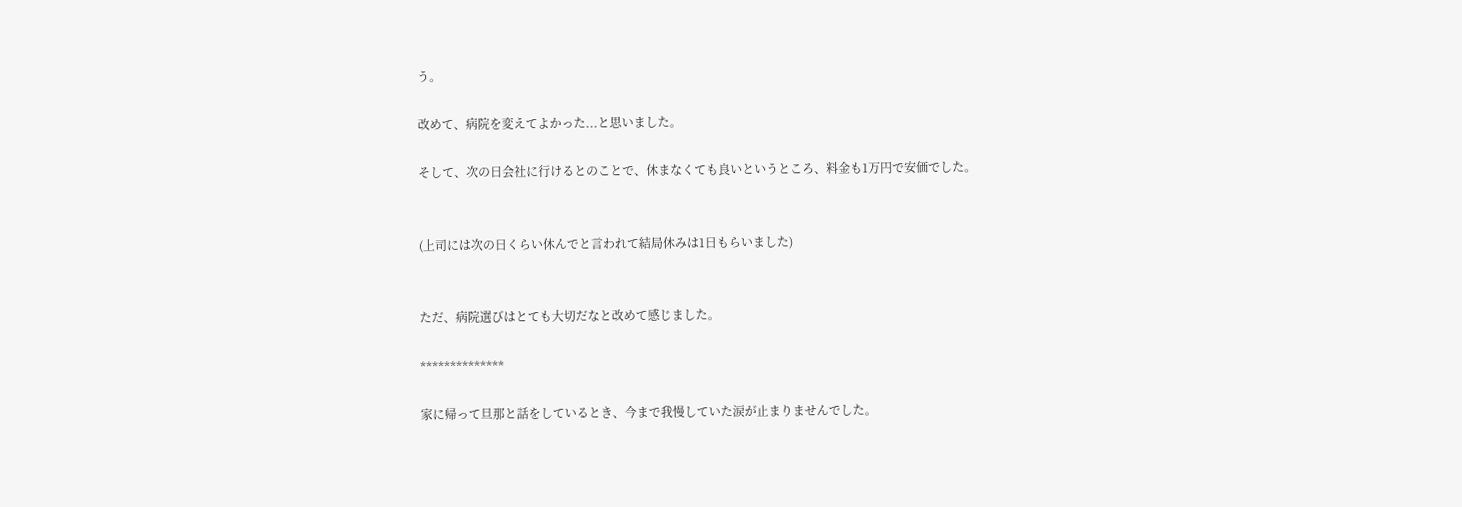う。

改めて、病院を変えてよかった...と思いました。

そして、次の日会社に行けるとのことで、休まなくても良いというところ、料金も1万円で安価でした。


(上司には次の日くらい休んでと言われて結局休みは1日もらいました)


ただ、病院選びはとても大切だなと改めて感じました。

**************

家に帰って旦那と話をしているとき、今まで我慢していた涙が止まりませんでした。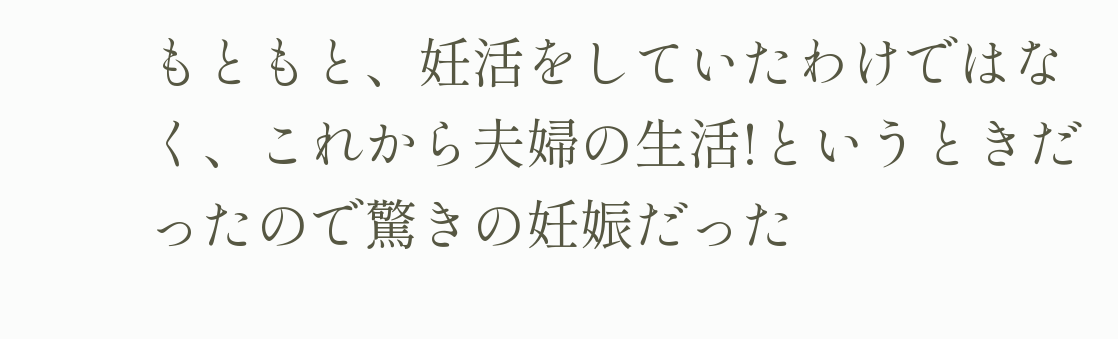もともと、妊活をしていたわけではなく、これから夫婦の生活!というときだったので驚きの妊娠だった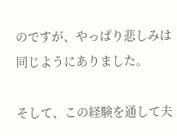のですが、やっぱり悲しみは同じようにありました。

そして、この経験を通して夫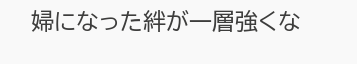婦になった絆が一層強くな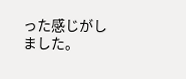った感じがしました。